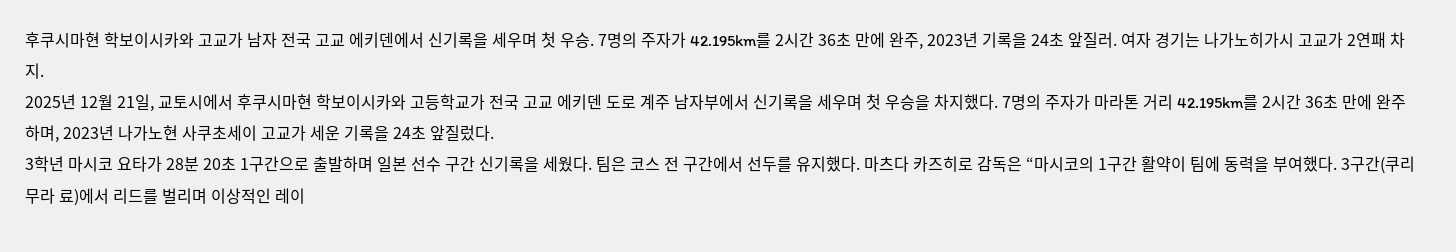후쿠시마현 학보이시카와 고교가 남자 전국 고교 에키덴에서 신기록을 세우며 첫 우승. 7명의 주자가 42.195km를 2시간 36초 만에 완주, 2023년 기록을 24초 앞질러. 여자 경기는 나가노히가시 고교가 2연패 차지.
2025년 12월 21일, 교토시에서 후쿠시마현 학보이시카와 고등학교가 전국 고교 에키덴 도로 계주 남자부에서 신기록을 세우며 첫 우승을 차지했다. 7명의 주자가 마라톤 거리 42.195km를 2시간 36초 만에 완주하며, 2023년 나가노현 사쿠초세이 고교가 세운 기록을 24초 앞질렀다.
3학년 마시코 요타가 28분 20초 1구간으로 출발하며 일본 선수 구간 신기록을 세웠다. 팀은 코스 전 구간에서 선두를 유지했다. 마츠다 카즈히로 감독은 “마시코의 1구간 활약이 팀에 동력을 부여했다. 3구간(쿠리무라 료)에서 리드를 벌리며 이상적인 레이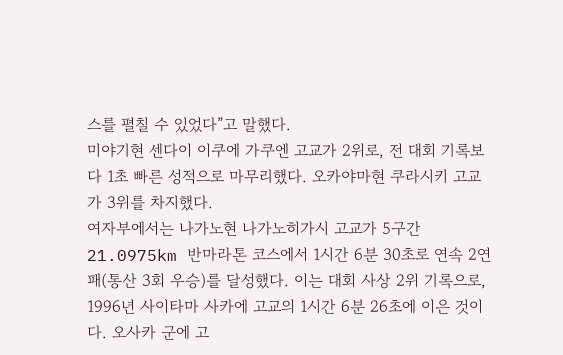스를 펼칠 수 있었다”고 말했다.
미야기현 센다이 이쿠에 가쿠엔 고교가 2위로, 전 대회 기록보다 1초 빠른 성적으로 마무리했다. 오카야마현 쿠라시키 고교가 3위를 차지했다.
여자부에서는 나가노현 나가노히가시 고교가 5구간 21.0975km 반마라톤 코스에서 1시간 6분 30초로 연속 2연패(통산 3회 우승)를 달성했다. 이는 대회 사상 2위 기록으로, 1996년 사이타마 사카에 고교의 1시간 6분 26초에 이은 것이다. 오사카 군에 고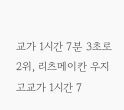교가 1시간 7분 3초로 2위, 리츠메이칸 우지 고교가 1시간 7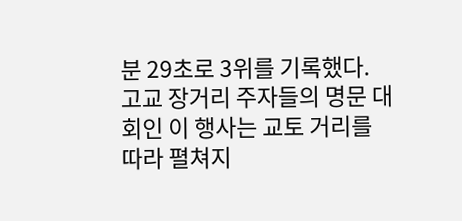분 29초로 3위를 기록했다.
고교 장거리 주자들의 명문 대회인 이 행사는 교토 거리를 따라 펼쳐지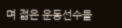며 젊은 운동선수들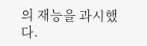의 재능을 과시했다.